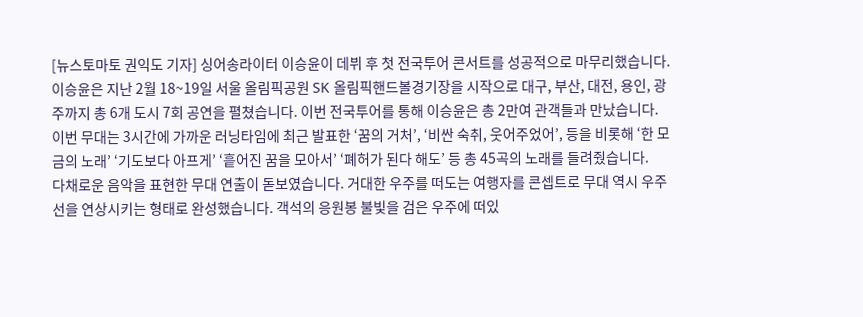[뉴스토마토 권익도 기자] 싱어송라이터 이승윤이 데뷔 후 첫 전국투어 콘서트를 성공적으로 마무리했습니다.
이승윤은 지난 2월 18~19일 서울 올림픽공원 SK 올림픽핸드볼경기장을 시작으로 대구, 부산, 대전, 용인, 광주까지 총 6개 도시 7회 공연을 펼쳤습니다. 이번 전국투어를 통해 이승윤은 총 2만여 관객들과 만났습니다.
이번 무대는 3시간에 가까운 러닝타임에 최근 발표한 ‘꿈의 거처’, ‘비싼 숙취, 웃어주었어’, 등을 비롯해 ‘한 모금의 노래’ ‘기도보다 아프게’ ‘흩어진 꿈을 모아서’ ‘폐허가 된다 해도’ 등 총 45곡의 노래를 들려줬습니다.
다채로운 음악을 표현한 무대 연출이 돋보였습니다. 거대한 우주를 떠도는 여행자를 콘셉트로 무대 역시 우주선을 연상시키는 형태로 완성했습니다. 객석의 응원봉 불빛을 검은 우주에 떠있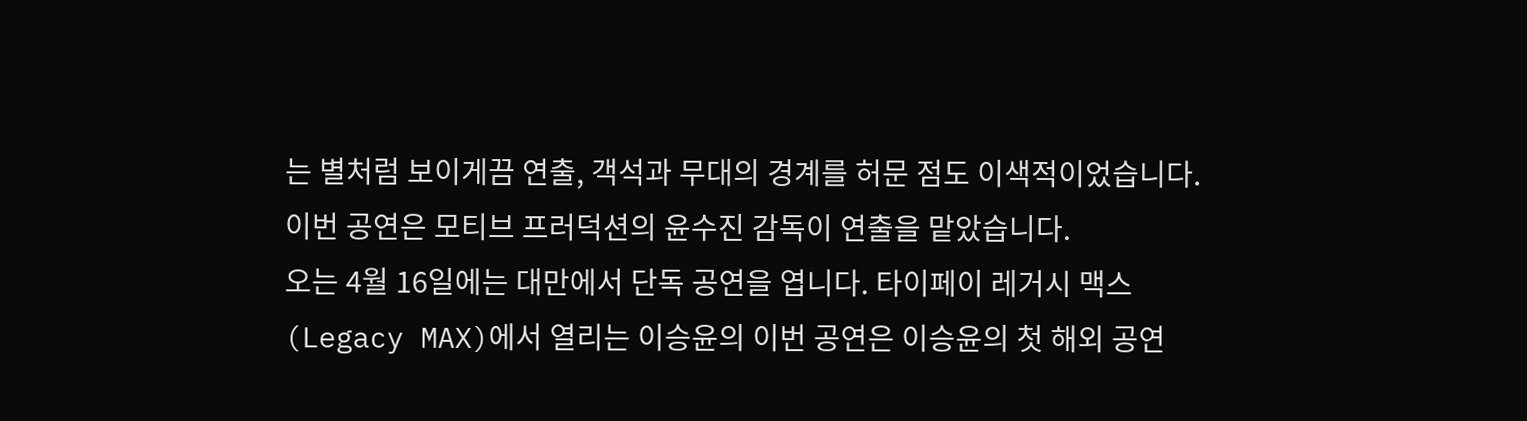는 별처럼 보이게끔 연출, 객석과 무대의 경계를 허문 점도 이색적이었습니다. 이번 공연은 모티브 프러덕션의 윤수진 감독이 연출을 맡았습니다.
오는 4월 16일에는 대만에서 단독 공연을 엽니다. 타이페이 레거시 맥스(Legacy MAX)에서 열리는 이승윤의 이번 공연은 이승윤의 첫 해외 공연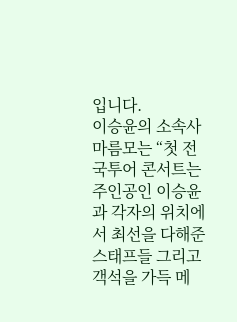입니다.
이승윤의 소속사 마름모는 “첫 전국투어 콘서트는 주인공인 이승윤과 각자의 위치에서 최선을 다해준 스태프들 그리고 객석을 가득 메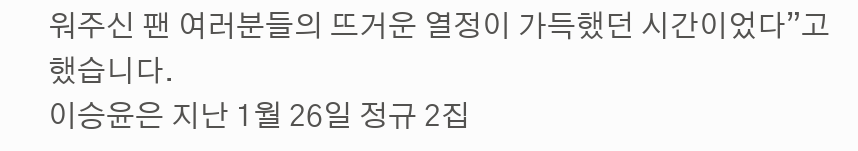워주신 팬 여러분들의 뜨거운 열정이 가득했던 시간이었다”고 했습니다.
이승윤은 지난 1월 26일 정규 2집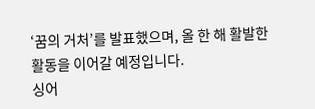‘꿈의 거처’를 발표했으며, 올 한 해 활발한 활동을 이어갈 예정입니다.
싱어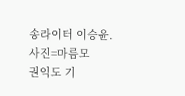송라이터 이승윤. 사진=마름모
권익도 기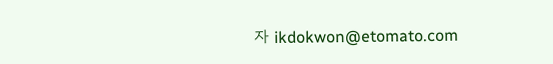자 ikdokwon@etomato.com